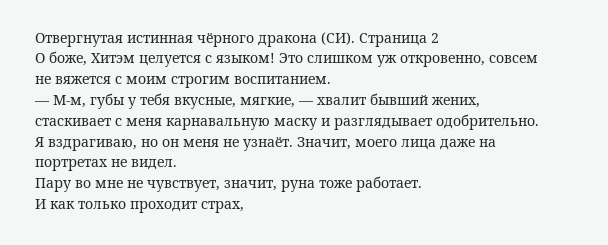Отвергнутая истинная чёрного дракона (СИ). Страница 2
О боже, Хитэм целуется с языком! Это слишком уж откровенно, совсем не вяжется с моим строгим воспитанием.
— М-м, губы у тебя вкусные, мягкие, — хвалит бывший жених, стаскивает с меня карнавальную маску и разглядывает одобрительно.
Я вздрагиваю, но он меня не узнаёт. Значит, моего лица даже на портретах не видел.
Пару во мне не чувствует, значит, руна тоже работает.
И как только проходит страх,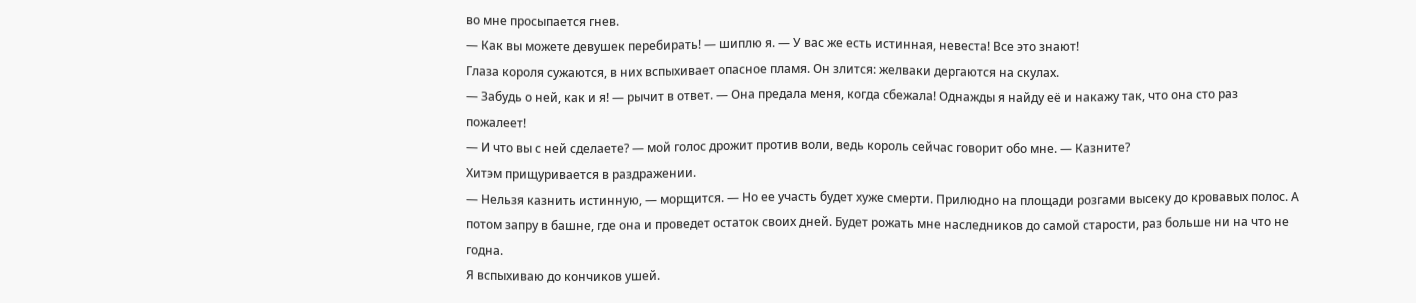во мне просыпается гнев.
— Как вы можете девушек перебирать! — шиплю я. — У вас же есть истинная, невеста! Все это знают!
Глаза короля сужаются, в них вспыхивает опасное пламя. Он злится: желваки дергаются на скулах.
— Забудь о ней, как и я! — рычит в ответ. — Она предала меня, когда сбежала! Однажды я найду её и накажу так, что она сто раз пожалеет!
— И что вы с ней сделаете? — мой голос дрожит против воли, ведь король сейчас говорит обо мне. — Казните?
Хитэм прищуривается в раздражении.
— Нельзя казнить истинную, — морщится. — Но ее участь будет хуже смерти. Прилюдно на площади розгами высеку до кровавых полос. А потом запру в башне, где она и проведет остаток своих дней. Будет рожать мне наследников до самой старости, раз больше ни на что не годна.
Я вспыхиваю до кончиков ушей.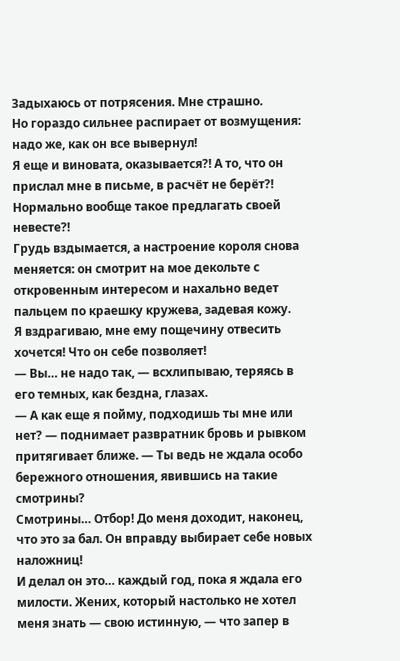Задыхаюсь от потрясения. Мне страшно.
Но гораздо сильнее распирает от возмущения: надо же, как он все вывернул!
Я еще и виновата, оказывается?! А то, что он прислал мне в письме, в расчёт не берёт?! Нормально вообще такое предлагать своей невесте?!
Грудь вздымается, а настроение короля снова меняется: он смотрит на мое декольте с откровенным интересом и нахально ведет пальцем по краешку кружева, задевая кожу.
Я вздрагиваю, мне ему пощечину отвесить хочется! Что он себе позволяет!
— Вы… не надо так, — всхлипываю, теряясь в его темных, как бездна, глазах.
— А как еще я пойму, подходишь ты мне или нет? — поднимает развратник бровь и рывком притягивает ближе. — Ты ведь не ждала особо бережного отношения, явившись на такие смотрины?
Смотрины… Отбор! До меня доходит, наконец, что это за бал. Он вправду выбирает себе новых наложниц!
И делал он это… каждый год, пока я ждала его милости. Жених, который настолько не хотел меня знать — свою истинную, — что запер в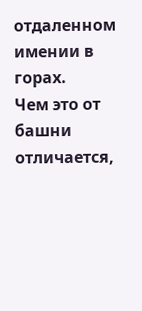отдаленном имении в горах.
Чем это от башни отличается,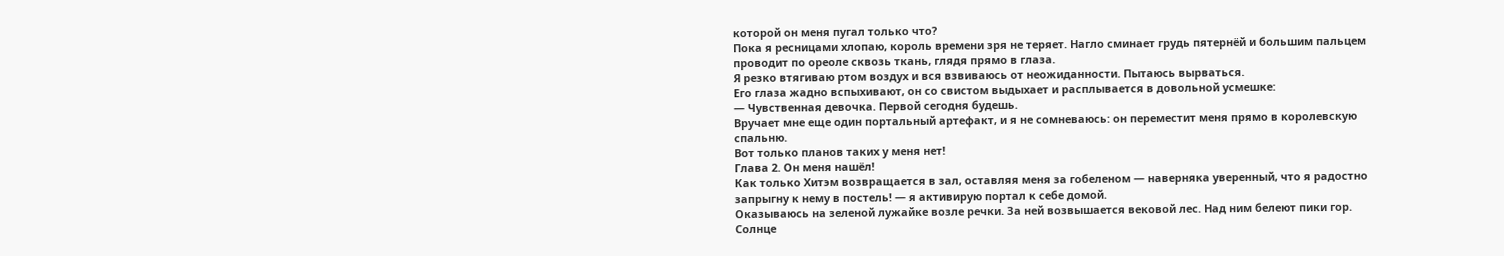которой он меня пугал только что?
Пока я ресницами хлопаю, король времени зря не теряет. Нагло сминает грудь пятернёй и большим пальцем проводит по ореоле сквозь ткань, глядя прямо в глаза.
Я резко втягиваю ртом воздух и вся взвиваюсь от неожиданности. Пытаюсь вырваться.
Его глаза жадно вспыхивают, он со свистом выдыхает и расплывается в довольной усмешке:
— Чувственная девочка. Первой сегодня будешь.
Вручает мне еще один портальный артефакт, и я не сомневаюсь: он переместит меня прямо в королевскую спальню.
Вот только планов таких у меня нет!
Глава 2. Он меня нашёл!
Как только Хитэм возвращается в зал, оставляя меня за гобеленом — наверняка уверенный, что я радостно запрыгну к нему в постель! — я активирую портал к себе домой.
Оказываюсь на зеленой лужайке возле речки. За ней возвышается вековой лес. Над ним белеют пики гор.
Солнце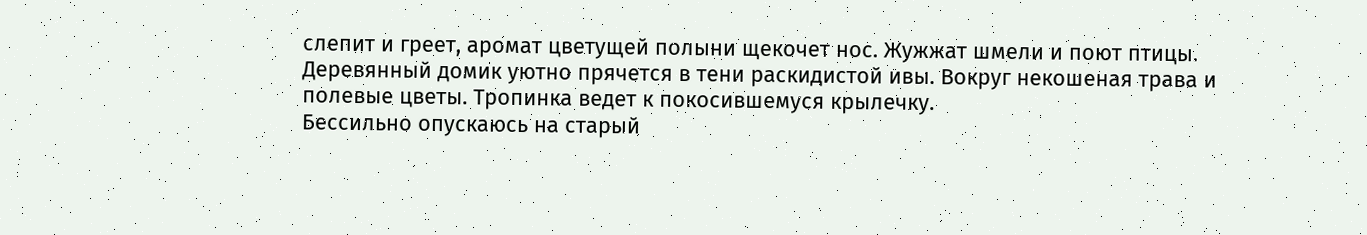слепит и греет, аромат цветущей полыни щекочет нос. Жужжат шмели и поют птицы.
Деревянный домик уютно прячется в тени раскидистой ивы. Вокруг некошеная трава и полевые цветы. Тропинка ведет к покосившемуся крылечку.
Бессильно опускаюсь на старый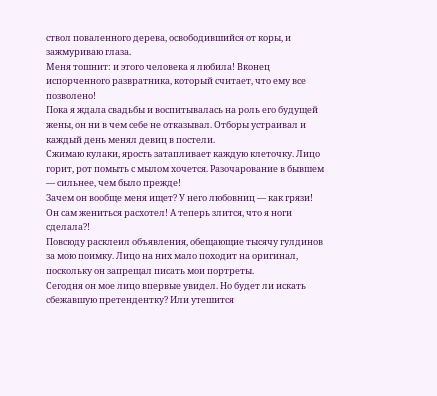ствол поваленного дерева, освободившийся от коры, и зажмуриваю глаза.
Меня тошнит: и этого человека я любила! Вконец испорченного развратника, который считает, что ему все позволено!
Пока я ждала свадьбы и воспитывалась на роль его будущей жены, он ни в чем себе не отказывал. Отборы устраивал и каждый день менял девиц в постели.
Сжимаю кулаки, ярость затапливает каждую клеточку. Лицо горит, рот помыть с мылом хочется. Разочарование в бывшем — сильнее, чем было прежде!
Зачем он вообще меня ищет? У него любовниц — как грязи! Он сам жениться расхотел! А теперь злится, что я ноги сделала?!
Повсюду расклеил объявления, обещающие тысячу гулдинов за мою поимку. Лицо на них мало походит на оригинал, поскольку он запрещал писать мои портреты.
Сегодня он мое лицо впервые увидел. Но будет ли искать сбежавшую претендентку? Или утешится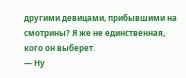другими девицами, прибывшими на смотрины? Я же не единственная, кого он выберет.
— Ну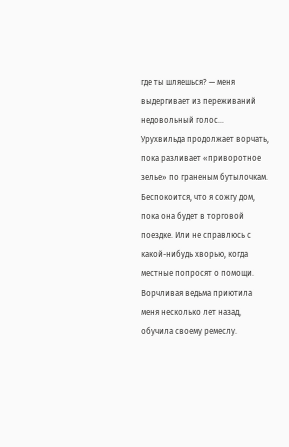где ты шляешься? — меня выдергивает из переживаний недовольный голос…
Урухвильда продолжает ворчать, пока разливает «приворотное зелье» по граненым бутылочкам. Беспокоится, что я сожгу дом, пока она будет в торговой поездке. Или не справлюсь с какой-нибудь хворью, когда местные попросят о помощи.
Ворчливая ведьма приютила меня несколько лет назад, обучила своему ремеслу.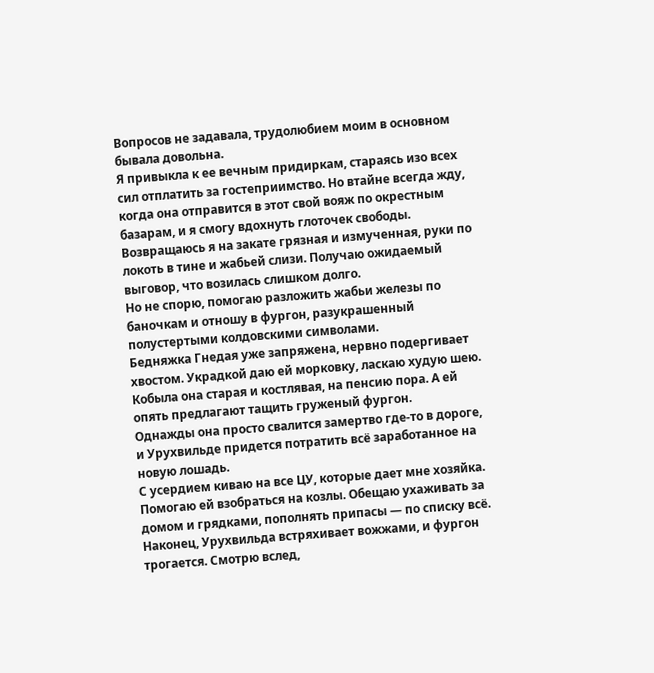Вопросов не задавала, трудолюбием моим в основном бывала довольна.
Я привыкла к ее вечным придиркам, стараясь изо всех сил отплатить за гостеприимство. Но втайне всегда жду, когда она отправится в этот свой вояж по окрестным базарам, и я смогу вдохнуть глоточек свободы.
Возвращаюсь я на закате грязная и измученная, руки по локоть в тине и жабьей слизи. Получаю ожидаемый выговор, что возилась слишком долго.
Но не спорю, помогаю разложить жабьи железы по баночкам и отношу в фургон, разукрашенный полустертыми колдовскими символами.
Бедняжка Гнедая уже запряжена, нервно подергивает хвостом. Украдкой даю ей морковку, ласкаю худую шею.
Кобыла она старая и костлявая, на пенсию пора. А ей опять предлагают тащить груженый фургон.
Однажды она просто свалится замертво где-то в дороге, и Урухвильде придется потратить всё заработанное на новую лошадь.
С усердием киваю на все ЦУ, которые дает мне хозяйка. Помогаю ей взобраться на козлы. Обещаю ухаживать за домом и грядками, пополнять припасы — по списку всё.
Наконец, Урухвильда встряхивает вожжами, и фургон трогается. Смотрю вслед,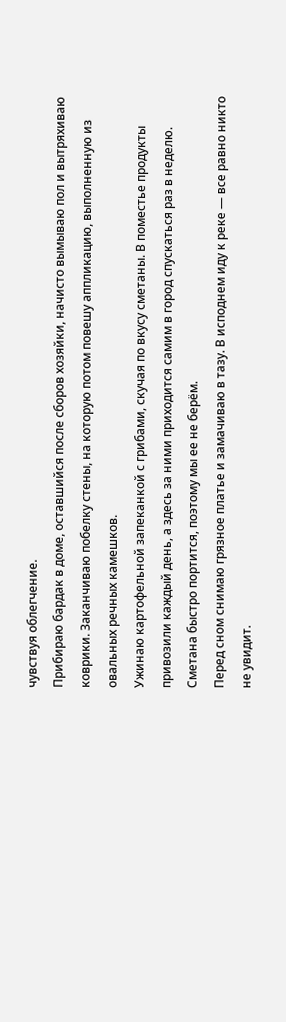чувствуя облегчение.
Прибираю бардак в доме, оставшийся после сборов хозяйки, начисто вымываю пол и вытряхиваю коврики. Заканчиваю побелку стены, на которую потом повешу аппликацию, выполненную из овальных речных камешков.
Ужинаю картофельной запеканкой с грибами, скучая по вкусу сметаны. В поместье продукты привозили каждый день, а здесь за ними приходится самим в город спускаться раз в неделю. Сметана быстро портится, поэтому мы ее не берём.
Перед сном снимаю грязное платье и замачиваю в тазу. В исподнем иду к реке — все равно никто не увидит.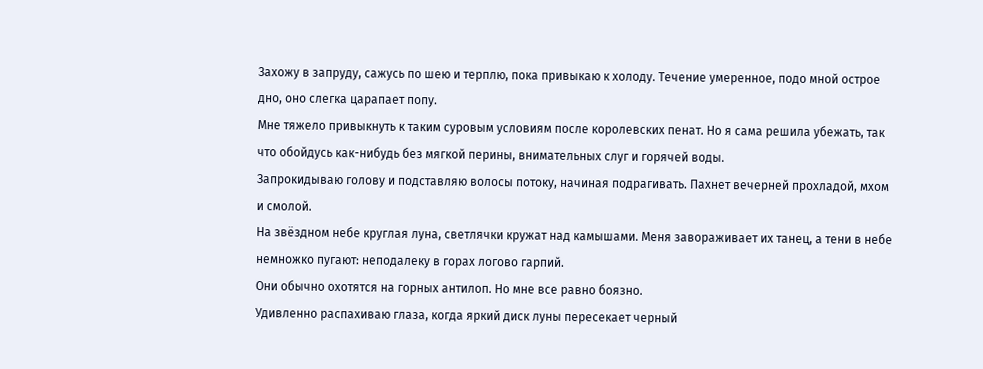Захожу в запруду, сажусь по шею и терплю, пока привыкаю к холоду. Течение умеренное, подо мной острое дно, оно слегка царапает попу.
Мне тяжело привыкнуть к таким суровым условиям после королевских пенат. Но я сама решила убежать, так что обойдусь как-нибудь без мягкой перины, внимательных слуг и горячей воды.
Запрокидываю голову и подставляю волосы потоку, начиная подрагивать. Пахнет вечерней прохладой, мхом и смолой.
На звёздном небе круглая луна, светлячки кружат над камышами. Меня завораживает их танец, а тени в небе немножко пугают: неподалеку в горах логово гарпий.
Они обычно охотятся на горных антилоп. Но мне все равно боязно.
Удивленно распахиваю глаза, когда яркий диск луны пересекает черный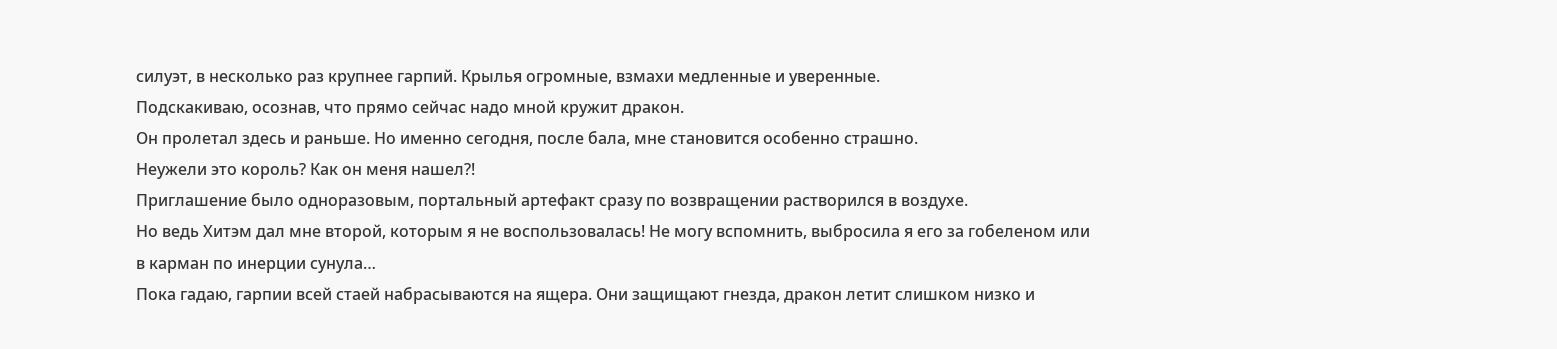силуэт, в несколько раз крупнее гарпий. Крылья огромные, взмахи медленные и уверенные.
Подскакиваю, осознав, что прямо сейчас надо мной кружит дракон.
Он пролетал здесь и раньше. Но именно сегодня, после бала, мне становится особенно страшно.
Неужели это король? Как он меня нашел?!
Приглашение было одноразовым, портальный артефакт сразу по возвращении растворился в воздухе.
Но ведь Хитэм дал мне второй, которым я не воспользовалась! Не могу вспомнить, выбросила я его за гобеленом или в карман по инерции сунула…
Пока гадаю, гарпии всей стаей набрасываются на ящера. Они защищают гнезда, дракон летит слишком низко и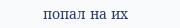попал на их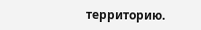территорию.